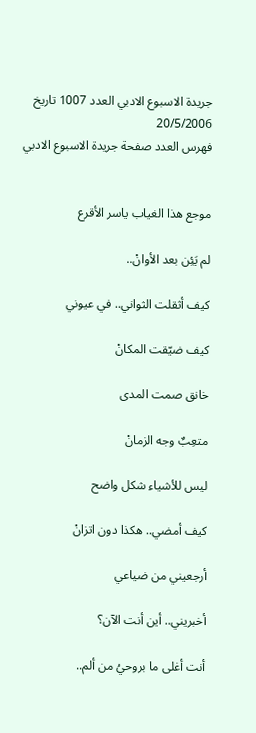جريدة الاسبوع الادبي العدد 1007 تاريخ 20/5/2006
فهرس العدد صفحة جريدة الاسبوع الادبي


موجع هذا الغياب ياسر الأقرع

لم يَئِن بعد الأوانْ..

كيف أثقلت الثواني.. في عيوني

كيف ضيّقت المكانْ

خانق صمت المدى

متعِبٌ وجه الزمانْ

ليس للأشياء شكل واضح

كيف أمضي.. هكذا دون اتزانْ

أرجعيني من ضياعي

أخبريني.. أين أنت الآن؟

أنت أغلى ما بروحيُ من ألم..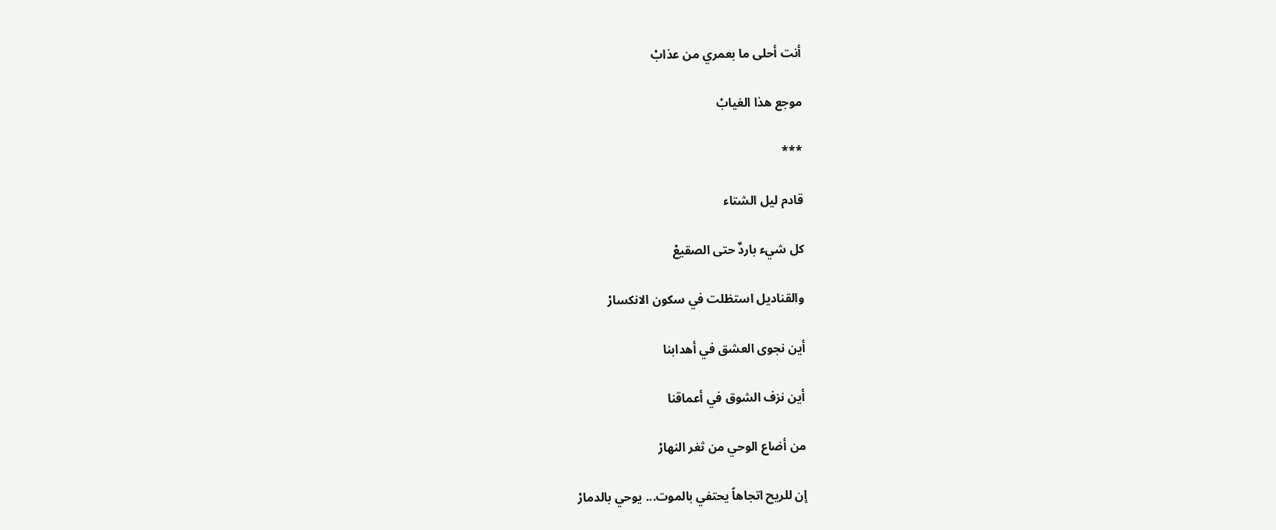أنت أحلى ما بعمري من عذابْ

موجع هذا الغيابْ

***

قادم ليل الشتاء

كل شيء باردٌ حتى الصقيعْ

والقناديل استظلت في سكون الانكسارْ

أين نجوى العشق في أهدابنا

أين نزف الشوق في أعماقنا

من أضاع الوحي من ثغر النهارْ

إن للريح اتجاهاً يحتفي بالموت... يوحي بالدمارْ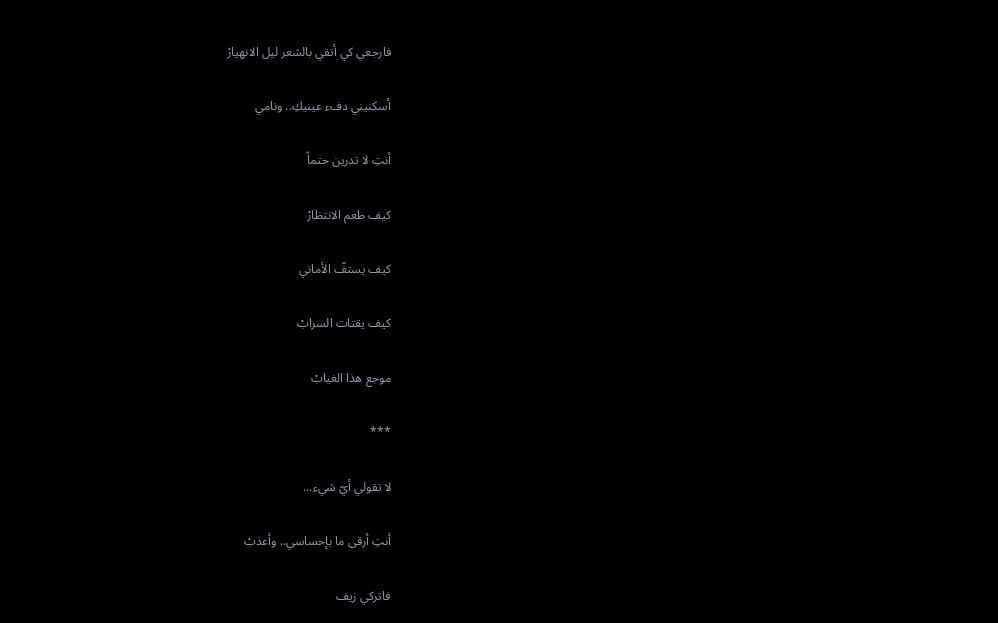فارجعي كي أتقي بالشعر ليل الانهيارْ

أسكنيني دفء عينيكِ.. ونامي

أنتِ لا تدرين حتماً

كيف طعم الانتظارْ

كيف يستفّ الأماني

كيف يقتات السرابْ

موجع هذا الغيابْ

***

لا تقولي أيّ شيء...

أنتِ أرقى ما بإحساسي.. وأعذبْ

فاتركي زيف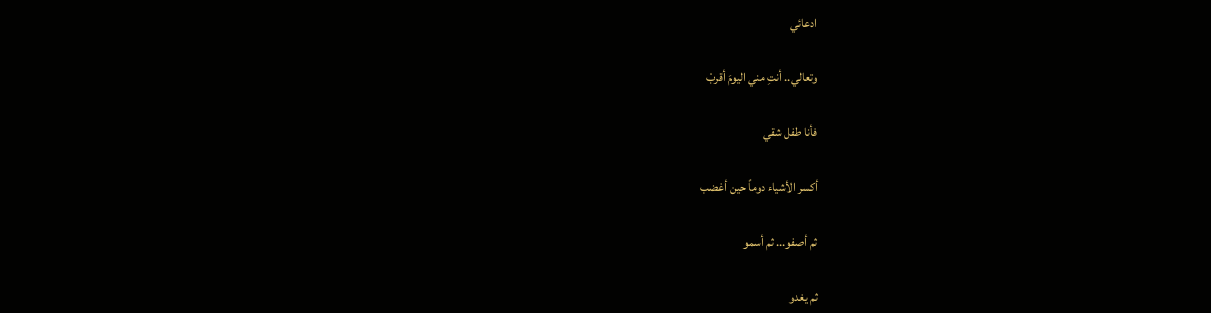ادعائي

وتعالي.. أنتِ مني اليومَ أقربْ

فأنا طفل شقي

أكسر الأشياء دوماً حين أغضب

ثم أصفو... ثم أسمو

ثم يغدو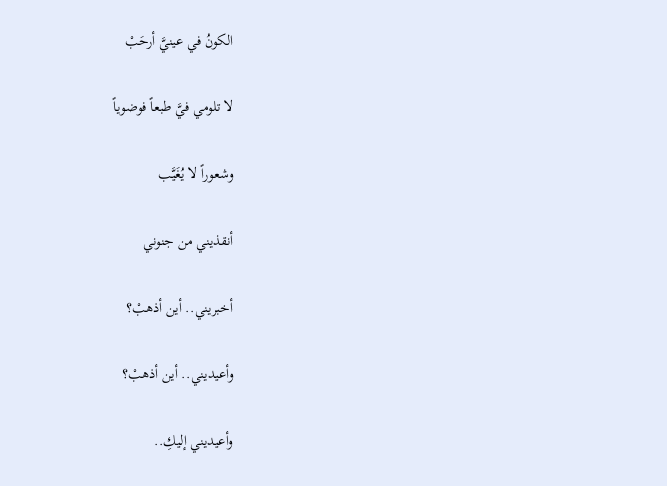الكونُ في عينيَّ أرحَبْ

لا تلومي فيَّ طبعاً فوضوياً

وشعوراً لا يُغَيَّب

أنقذيني من جنوني

أخبريني.. أين أذهبْ؟

وأعيديني.. أين أذهبْ؟

وأعيديني إليكِ..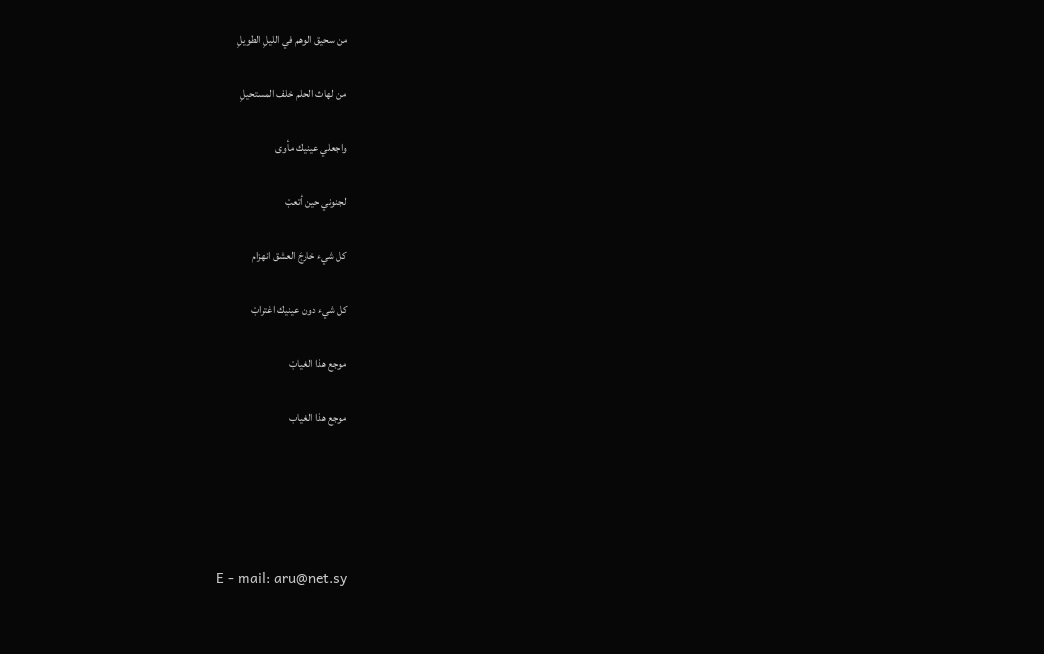من سحيق الوهم في الليلِ الطويلِ

من لهاث الحلم خلف المستحيلِ

واجعلي عينيك مأوى

لجنوني حين أتعبْ

كل شيء خارجَ العشق انهزام

كل شيء دون عينيك اغترابْ

موجع هذا الغيابْ

موجع هذا الغياب





E - mail: aru@net.sy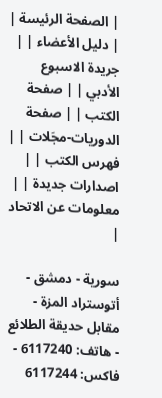| الصفحة الرئيسة | | دليل الأعضاء | | جريدة الاسبوع الأدبي | | صفحة الكتب | | صفحة الدوريات-مجَلات | | فهرس الكتب | | اصدارات جديدة | | معلومات عن الاتحاد |

سورية - دمشق - أتوستراد المزة - مقابل حديقة الطلائع - هاتف: 6117240 - فاكس: 6117244